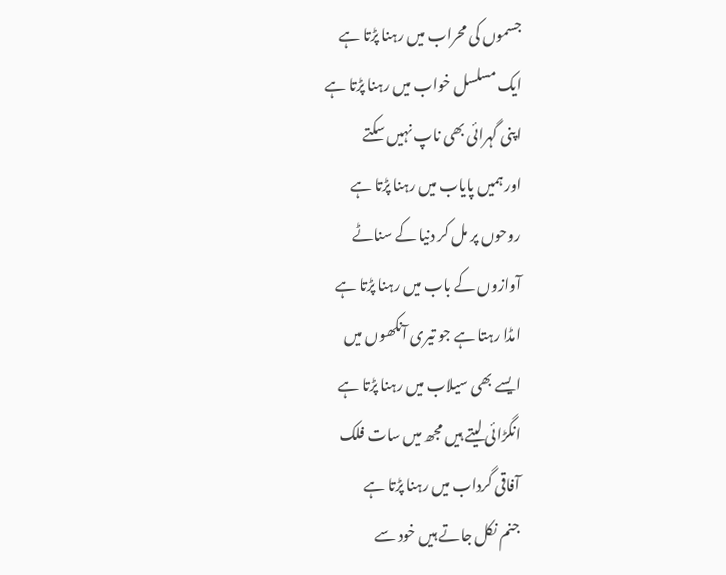جسموں کی محراب میں رہنا پڑتا ہے
ایک مسلسل خواب میں رہنا پڑتا ہے
اپنی گہرائی بھی ناپ نہیں سکتے
اور ہمیں پایاب میں رہنا پڑتا ہے
روحوں پر مل کر دنیا کے سناٹے
آوازوں کے باب میں رہنا پڑتا ہے
امڈا رہتا ہے جو تیری آنکھوں میں
ایسے بھی سیلاب میں رہنا پڑتا ہے
انگڑائی لیتے ہیں مجھ میں سات فلک
آفاقی گرداب میں رہنا پڑتا ہے
جنم نکل جاتے ہیں خود سے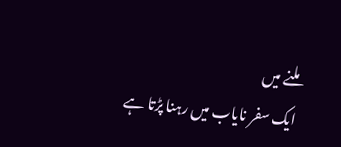ملنے میں
ایک سفر نایاب میں رہنا پڑتا ہے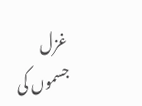غزل
جسموں کی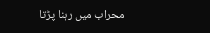محراب میں رہنا پڑتا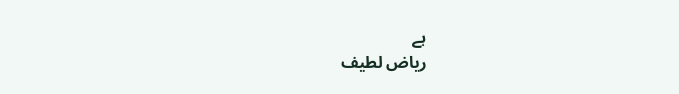ہے
ریاض لطیف